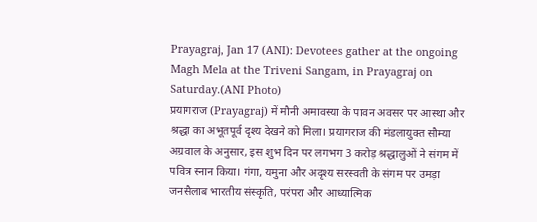Prayagraj, Jan 17 (ANI): Devotees gather at the ongoing Magh Mela at the Triveni Sangam, in Prayagraj on Saturday.(ANI Photo)
प्रयागराज (Prayagraj) में मौनी अमावस्या के पावन अवसर पर आस्था और श्रद्धा का अभूतपूर्व दृश्य देखने को मिला। प्रयागराज की मंडलायुक्त सौम्या अग्रवाल के अनुसार, इस शुभ दिन पर लगभग 3 करोड़ श्रद्धालुओं ने संगम में पवित्र स्नान किया। गंगा, यमुना और अदृश्य सरस्वती के संगम पर उमड़ा जनसैलाब भारतीय संस्कृति, परंपरा और आध्यात्मिक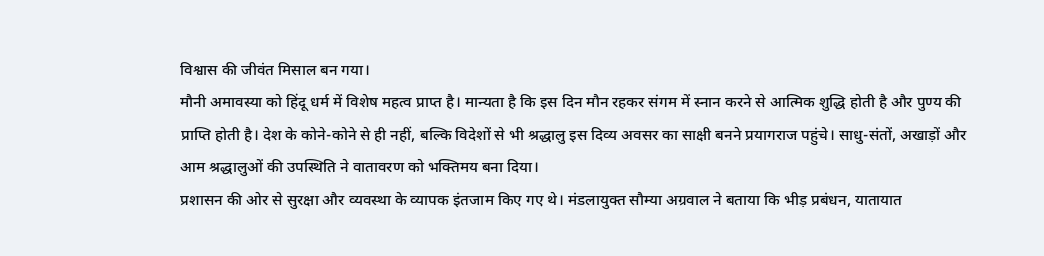विश्वास की जीवंत मिसाल बन गया।
मौनी अमावस्या को हिंदू धर्म में विशेष महत्व प्राप्त है। मान्यता है कि इस दिन मौन रहकर संगम में स्नान करने से आत्मिक शुद्धि होती है और पुण्य की प्राप्ति होती है। देश के कोने-कोने से ही नहीं, बल्कि विदेशों से भी श्रद्धालु इस दिव्य अवसर का साक्षी बनने प्रयागराज पहुंचे। साधु-संतों, अखाड़ों और आम श्रद्धालुओं की उपस्थिति ने वातावरण को भक्तिमय बना दिया।
प्रशासन की ओर से सुरक्षा और व्यवस्था के व्यापक इंतजाम किए गए थे। मंडलायुक्त सौम्या अग्रवाल ने बताया कि भीड़ प्रबंधन, यातायात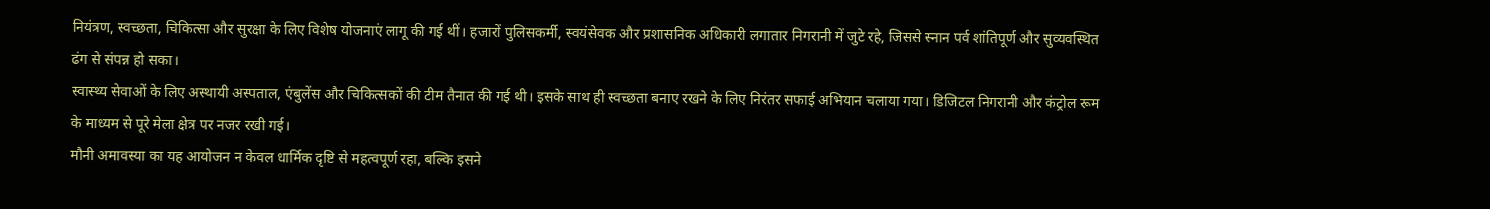नियंत्रण, स्वच्छता, चिकित्सा और सुरक्षा के लिए विशेष योजनाएं लागू की गई थीं। हजारों पुलिसकर्मी, स्वयंसेवक और प्रशासनिक अधिकारी लगातार निगरानी में जुटे रहे, जिससे स्नान पर्व शांतिपूर्ण और सुव्यवस्थित ढंग से संपन्न हो सका।
स्वास्थ्य सेवाओं के लिए अस्थायी अस्पताल, एंबुलेंस और चिकित्सकों की टीम तैनात की गई थी। इसके साथ ही स्वच्छता बनाए रखने के लिए निरंतर सफाई अभियान चलाया गया। डिजिटल निगरानी और कंट्रोल रूम के माध्यम से पूरे मेला क्षेत्र पर नजर रखी गई।
मौनी अमावस्या का यह आयोजन न केवल धार्मिक दृष्टि से महत्वपूर्ण रहा, बल्कि इसने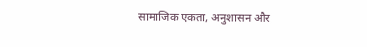सामाजिक एकता, अनुशासन और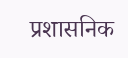प्रशासनिक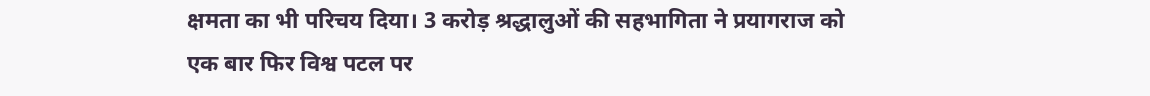क्षमता का भी परिचय दिया। 3 करोड़ श्रद्धालुओं की सहभागिता ने प्रयागराज को एक बार फिर विश्व पटल पर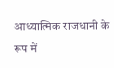आध्यात्मिक राजधानी के रूप में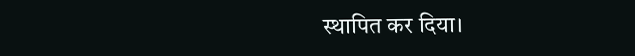स्थापित कर दिया।